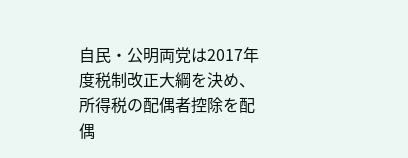自民・公明両党は2017年度税制改正大綱を決め、所得税の配偶者控除を配偶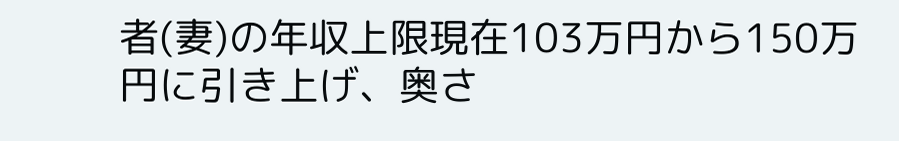者(妻)の年収上限現在103万円から150万円に引き上げ、奥さ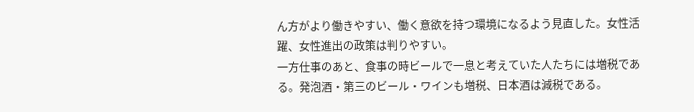ん方がより働きやすい、働く意欲を持つ環境になるよう見直した。女性活躍、女性進出の政策は判りやすい。
一方仕事のあと、食事の時ビールで一息と考えていた人たちには増税である。発泡酒・第三のビール・ワインも増税、日本酒は減税である。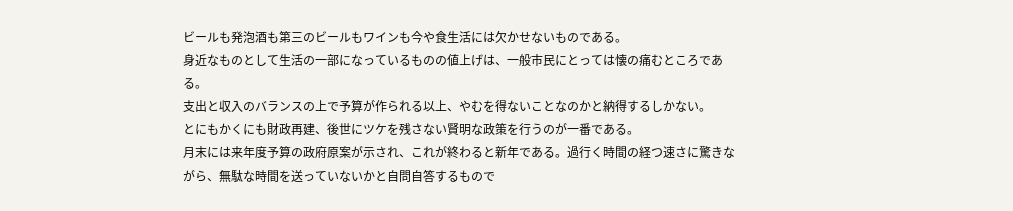ビールも発泡酒も第三のビールもワインも今や食生活には欠かせないものである。
身近なものとして生活の一部になっているものの値上げは、一般市民にとっては懐の痛むところである。
支出と収入のバランスの上で予算が作られる以上、やむを得ないことなのかと納得するしかない。
とにもかくにも財政再建、後世にツケを残さない賢明な政策を行うのが一番である。
月末には来年度予算の政府原案が示され、これが終わると新年である。過行く時間の経つ速さに驚きながら、無駄な時間を送っていないかと自問自答するもので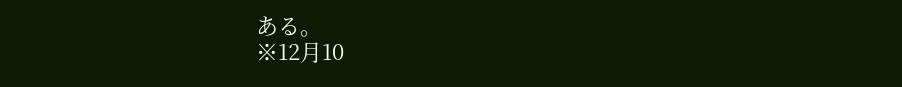ある。
※12月10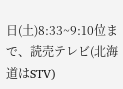日(土)8:33~9:10位まで、読売テレビ(北海道はSTV)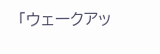「ウェークアッ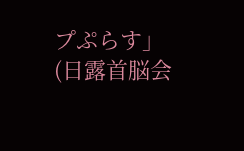プぷらす」(日露首脳会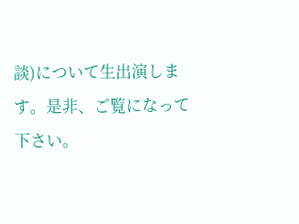談)について生出演します。是非、ご覧になって下さい。